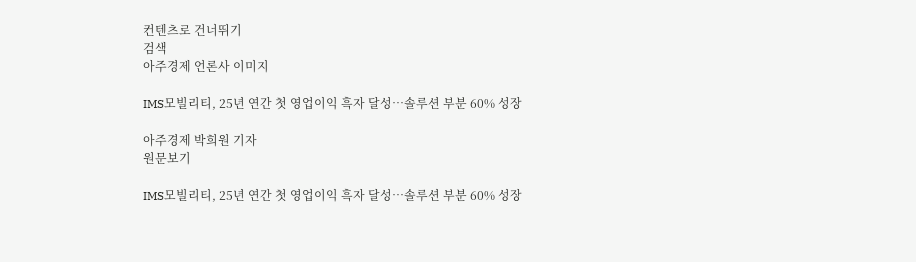컨텐츠로 건너뛰기
검색
아주경제 언론사 이미지

IMS모빌리티, 25년 연간 첫 영업이익 흑자 달성…솔루션 부분 60% 성장

아주경제 박희원 기자
원문보기

IMS모빌리티, 25년 연간 첫 영업이익 흑자 달성…솔루션 부분 60% 성장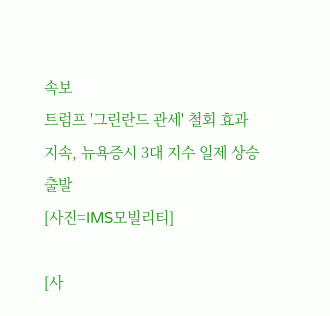속보
트럼프 '그린란드 관세' 철회 효과 지속, 뉴욕증시 3대 지수 일제 상승 출발
[사진=IMS모빌리티]

[사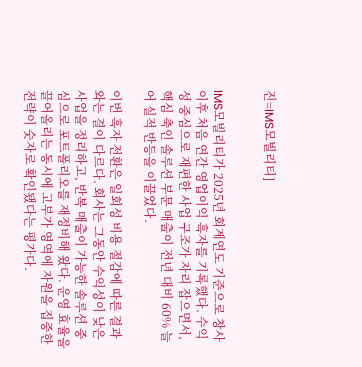진=IMS모빌리티]


IMS모빌리티가 2025년 회계연도 기준으로 창사 이후 처음 연간 영업이익 흑자를 기록했다. 수익성 중심으로 재편한 사업 구조가 자리 잡으면서, 핵심 축인 솔루션 부문 매출이 전년 대비 60% 늘어 실적 반등을 이끌었다.

이번 흑자 전환은 일회성 비용 절감에 따른 결과와는 결이 다르다. 회사는 그동안 수익성이 낮은 사업을 정리하고, 반복 매출이 가능한 솔루션 중심으로 포트폴리오를 재정비해 왔다. 운영 효율을 끌어올리는 동시에 고부가 영역에 자원을 집중한 전략이 숫자로 확인됐다는 평가다.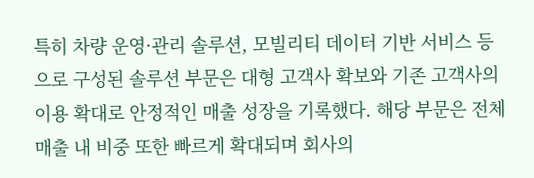특히 차량 운영·관리 솔루션, 모빌리티 데이터 기반 서비스 등으로 구성된 솔루션 부문은 대형 고객사 확보와 기존 고객사의 이용 확대로 안정적인 매출 성장을 기록했다. 해당 부문은 전체 매출 내 비중 또한 빠르게 확대되며 회사의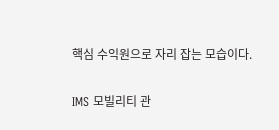핵심 수익원으로 자리 잡는 모습이다.

IMS 모빌리티 관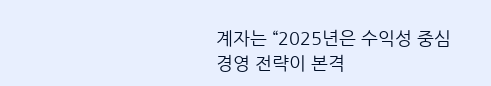계자는 “2025년은 수익성 중심 경영 전략이 본격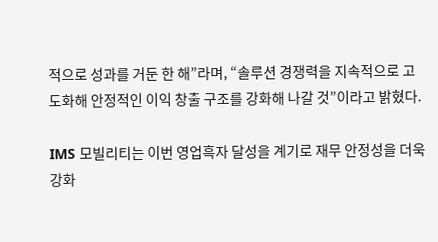적으로 성과를 거둔 한 해”라며, “솔루션 경쟁력을 지속적으로 고도화해 안정적인 이익 창출 구조를 강화해 나갈 것”이라고 밝혔다.

IMS 모빌리티는 이번 영업흑자 달성을 계기로 재무 안정성을 더욱 강화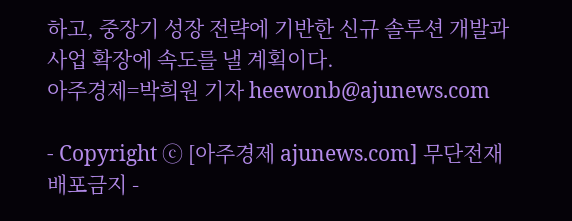하고, 중장기 성장 전략에 기반한 신규 솔루션 개발과 사업 확장에 속도를 낼 계획이다.
아주경제=박희원 기자 heewonb@ajunews.com

- Copyright ⓒ [아주경제 ajunews.com] 무단전재 배포금지 -